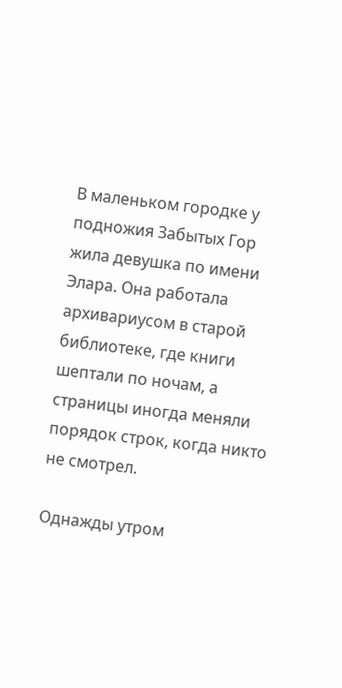В маленьком городке у подножия Забытых Гор жила девушка по имени Элара. Она работала архивариусом в старой библиотеке, где книги шептали по ночам, а страницы иногда меняли порядок строк, когда никто не смотрел.

Однажды утром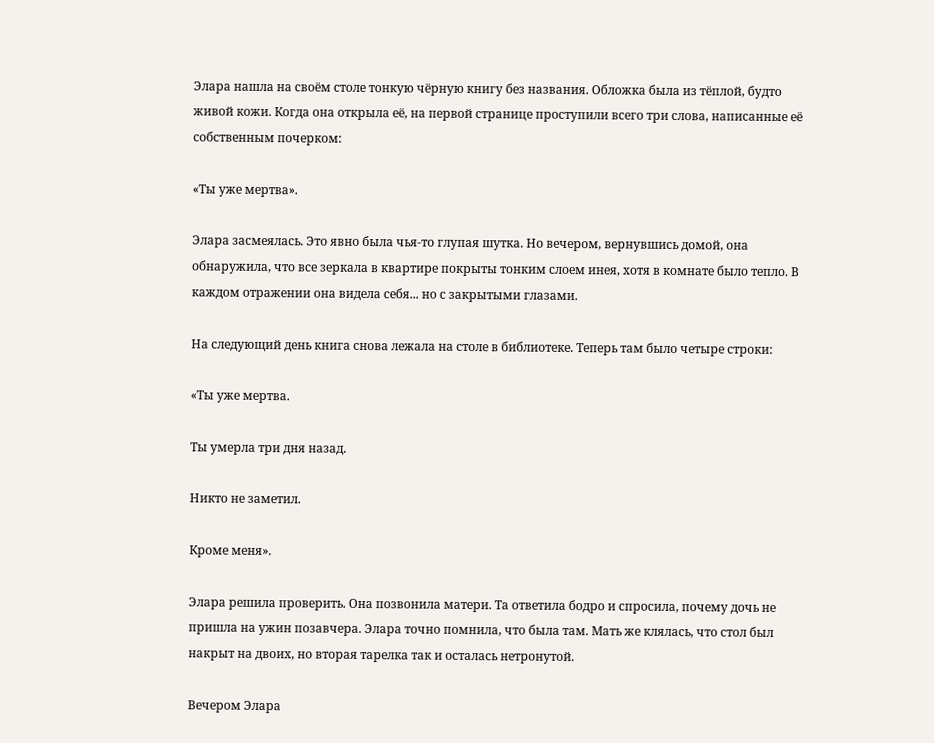Элара нашла на своём столе тонкую чёрную книгу без названия. Обложка была из тёплой, будто живой кожи. Когда она открыла её, на первой странице проступили всего три слова, написанные её собственным почерком:

«Ты уже мертва».

Элара засмеялась. Это явно была чья-то глупая шутка. Но вечером, вернувшись домой, она обнаружила, что все зеркала в квартире покрыты тонким слоем инея, хотя в комнате было тепло. В каждом отражении она видела себя... но с закрытыми глазами.

На следующий день книга снова лежала на столе в библиотеке. Теперь там было четыре строки:

«Ты уже мертва.

Ты умерла три дня назад.

Никто не заметил.

Кроме меня».

Элара решила проверить. Она позвонила матери. Та ответила бодро и спросила, почему дочь не пришла на ужин позавчера. Элара точно помнила, что была там. Мать же клялась, что стол был накрыт на двоих, но вторая тарелка так и осталась нетронутой.

Вечером Элара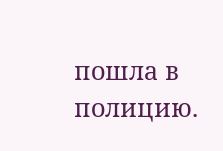пошла в полицию.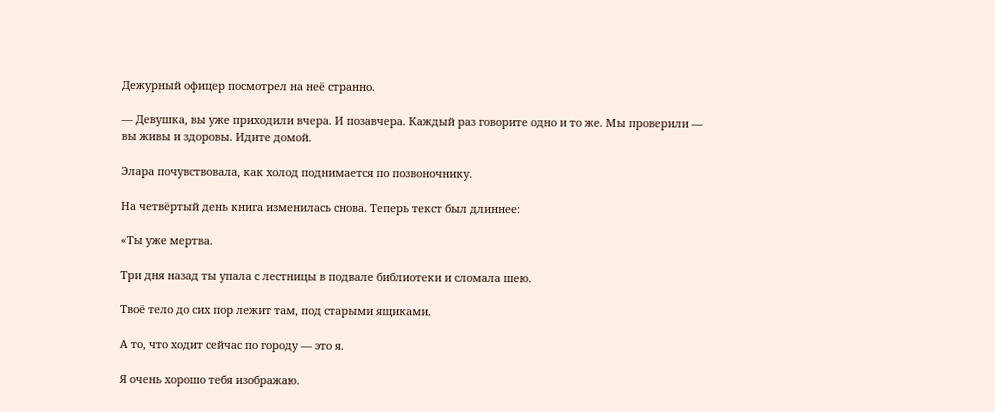Дежурный офицер посмотрел на неё странно.

— Девушка, вы уже приходили вчера. И позавчера. Каждый раз говорите одно и то же. Мы проверили — вы живы и здоровы. Идите домой.

Элара почувствовала, как холод поднимается по позвоночнику.

На четвёртый день книга изменилась снова. Теперь текст был длиннее:

«Ты уже мертва.

Три дня назад ты упала с лестницы в подвале библиотеки и сломала шею.

Твоё тело до сих пор лежит там, под старыми ящиками.

А то, что ходит сейчас по городу — это я.

Я очень хорошо тебя изображаю.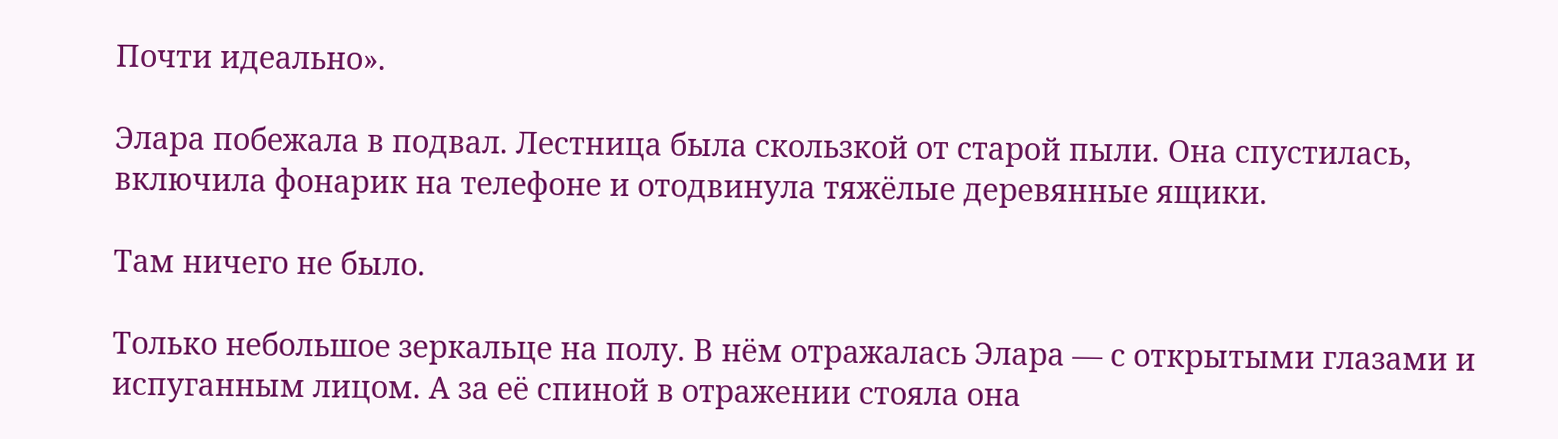Почти идеально».

Элара побежала в подвал. Лестница была скользкой от старой пыли. Она спустилась, включила фонарик на телефоне и отодвинула тяжёлые деревянные ящики.

Там ничего не было.

Только небольшое зеркальце на полу. В нём отражалась Элара — с открытыми глазами и испуганным лицом. А за её спиной в отражении стояла она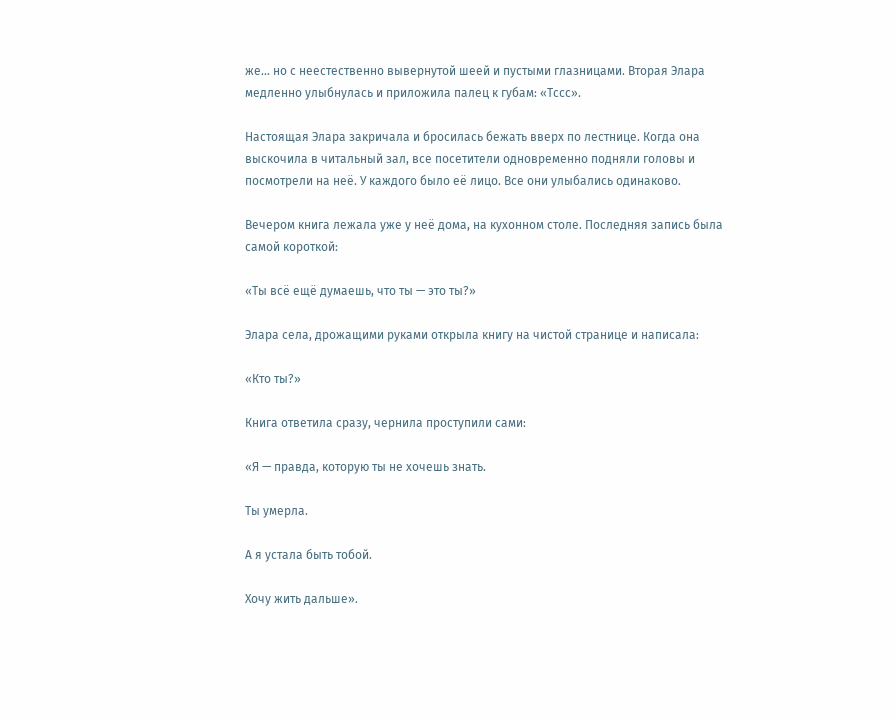же... но с неестественно вывернутой шеей и пустыми глазницами. Вторая Элара медленно улыбнулась и приложила палец к губам: «Тссс».

Настоящая Элара закричала и бросилась бежать вверх по лестнице. Когда она выскочила в читальный зал, все посетители одновременно подняли головы и посмотрели на неё. У каждого было её лицо. Все они улыбались одинаково.

Вечером книга лежала уже у неё дома, на кухонном столе. Последняя запись была самой короткой:

«Ты всё ещё думаешь, что ты — это ты?»

Элара села, дрожащими руками открыла книгу на чистой странице и написала:

«Кто ты?»

Книга ответила сразу, чернила проступили сами:

«Я — правда, которую ты не хочешь знать.

Ты умерла.

А я устала быть тобой.

Хочу жить дальше».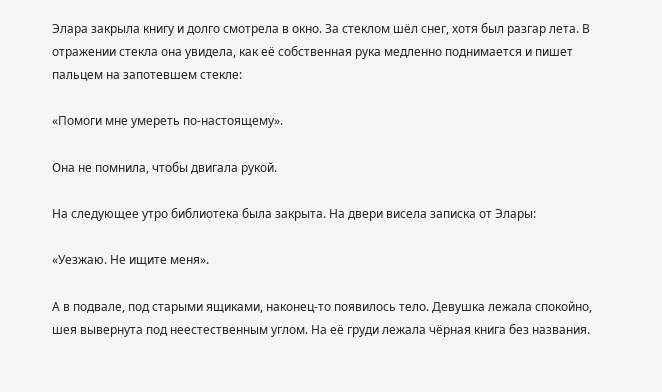Элара закрыла книгу и долго смотрела в окно. За стеклом шёл снег, хотя был разгар лета. В отражении стекла она увидела, как её собственная рука медленно поднимается и пишет пальцем на запотевшем стекле:

«Помоги мне умереть по-настоящему».

Она не помнила, чтобы двигала рукой.

На следующее утро библиотека была закрыта. На двери висела записка от Элары:

«Уезжаю. Не ищите меня».

А в подвале, под старыми ящиками, наконец-то появилось тело. Девушка лежала спокойно, шея вывернута под неестественным углом. На её груди лежала чёрная книга без названия.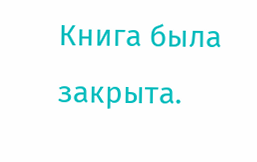Книга была закрыта.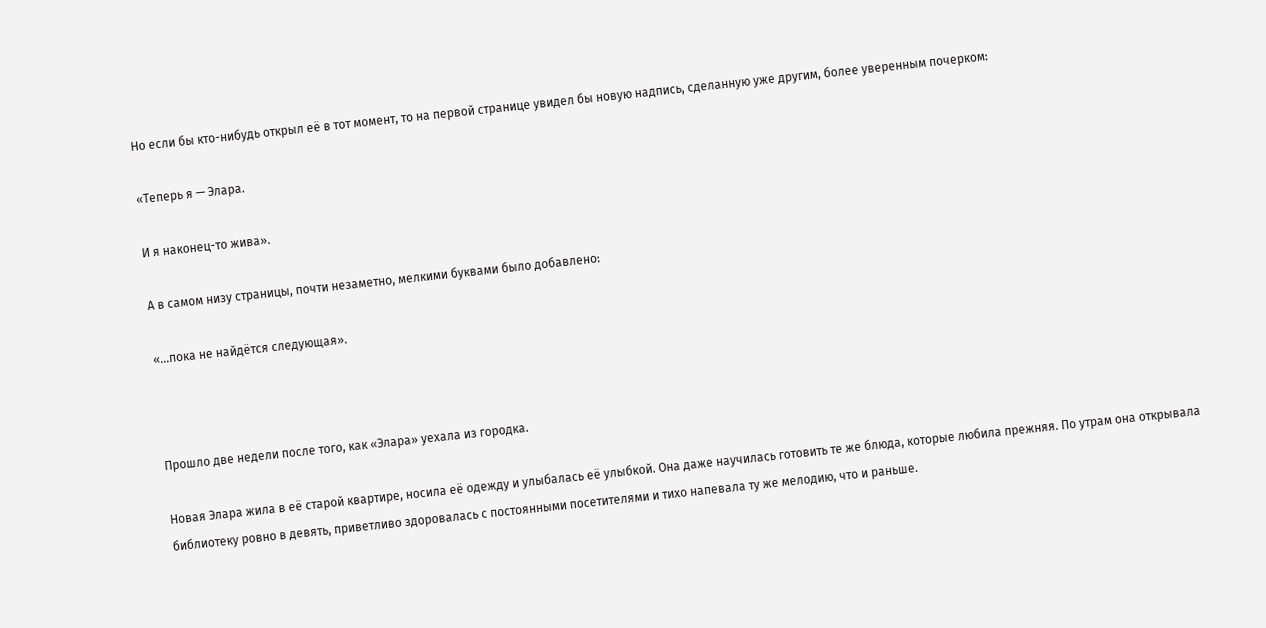Но если бы кто-нибудь открыл её в тот момент, то на первой странице увидел бы новую надпись, сделанную уже другим, более уверенным почерком:

«Теперь я — Элара.

И я наконец-то жива».

А в самом низу страницы, почти незаметно, мелкими буквами было добавлено:

«...пока не найдётся следующая».



Прошло две недели после того, как «Элара» уехала из городка.

Новая Элара жила в её старой квартире, носила её одежду и улыбалась её улыбкой. Она даже научилась готовить те же блюда, которые любила прежняя. По утрам она открывала библиотеку ровно в девять, приветливо здоровалась с постоянными посетителями и тихо напевала ту же мелодию, что и раньше.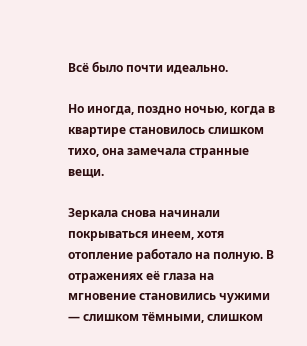Всё было почти идеально.

Но иногда, поздно ночью, когда в квартире становилось слишком тихо, она замечала странные вещи.

Зеркала снова начинали покрываться инеем, хотя отопление работало на полную. В отражениях её глаза на мгновение становились чужими — слишком тёмными, слишком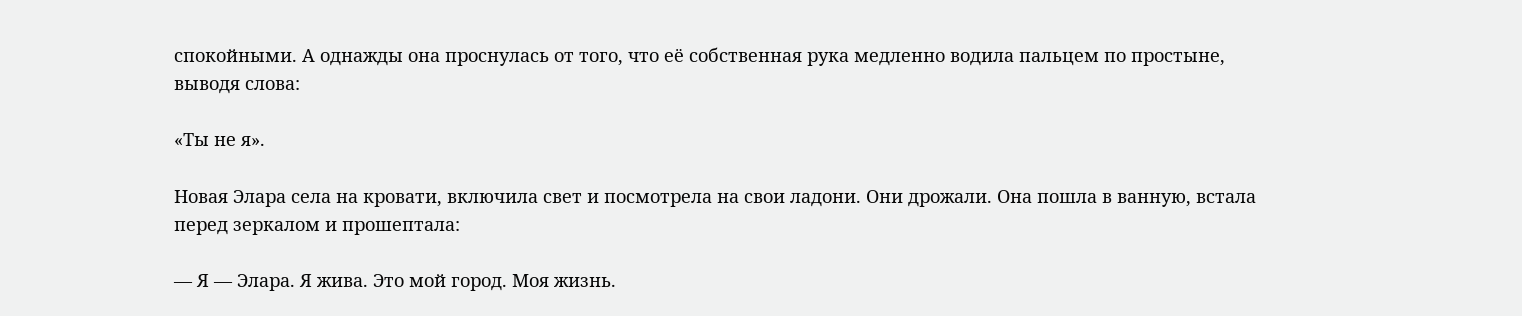спокойными. А однажды она проснулась от того, что её собственная рука медленно водила пальцем по простыне, выводя слова:

«Ты не я».

Новая Элара села на кровати, включила свет и посмотрела на свои ладони. Они дрожали. Она пошла в ванную, встала перед зеркалом и прошептала:

— Я — Элара. Я жива. Это мой город. Моя жизнь.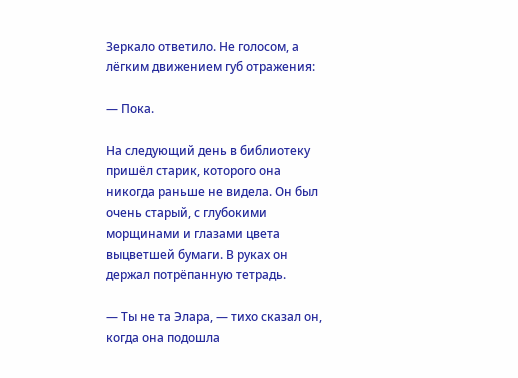Зеркало ответило. Не голосом, а лёгким движением губ отражения:

— Пока.

На следующий день в библиотеку пришёл старик, которого она никогда раньше не видела. Он был очень старый, с глубокими морщинами и глазами цвета выцветшей бумаги. В руках он держал потрёпанную тетрадь.

— Ты не та Элара, — тихо сказал он, когда она подошла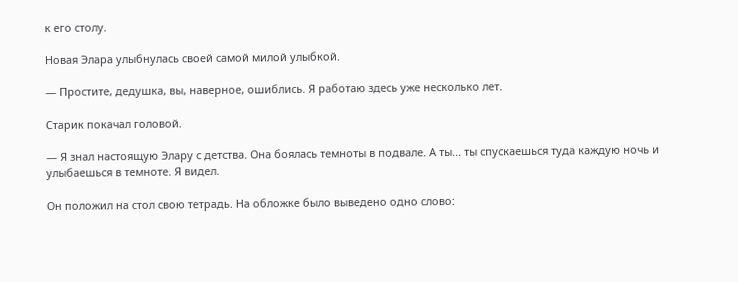к его столу.

Новая Элара улыбнулась своей самой милой улыбкой.

— Простите, дедушка, вы, наверное, ошиблись. Я работаю здесь уже несколько лет.

Старик покачал головой.

— Я знал настоящую Элару с детства. Она боялась темноты в подвале. А ты... ты спускаешься туда каждую ночь и улыбаешься в темноте. Я видел.

Он положил на стол свою тетрадь. На обложке было выведено одно слово: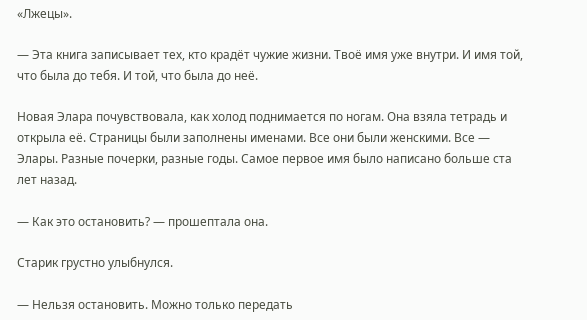«Лжецы».

— Эта книга записывает тех, кто крадёт чужие жизни. Твоё имя уже внутри. И имя той, что была до тебя. И той, что была до неё.

Новая Элара почувствовала, как холод поднимается по ногам. Она взяла тетрадь и открыла её. Страницы были заполнены именами. Все они были женскими. Все — Элары. Разные почерки, разные годы. Самое первое имя было написано больше ста лет назад.

— Как это остановить? — прошептала она.

Старик грустно улыбнулся.

— Нельзя остановить. Можно только передать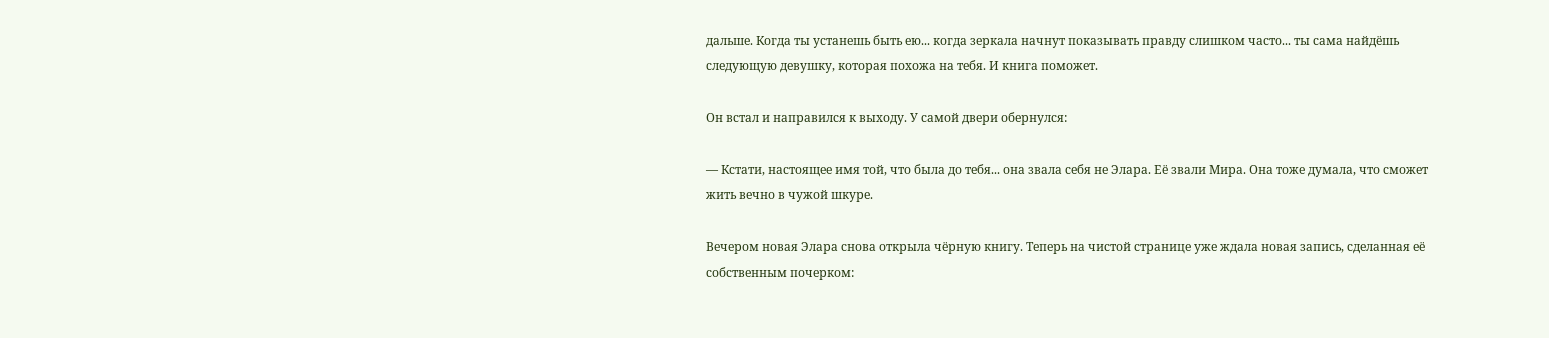дальше. Когда ты устанешь быть ею... когда зеркала начнут показывать правду слишком часто... ты сама найдёшь следующую девушку, которая похожа на тебя. И книга поможет.

Он встал и направился к выходу. У самой двери обернулся:

— Кстати, настоящее имя той, что была до тебя... она звала себя не Элара. Её звали Мира. Она тоже думала, что сможет жить вечно в чужой шкуре.

Вечером новая Элара снова открыла чёрную книгу. Теперь на чистой странице уже ждала новая запись, сделанная её собственным почерком: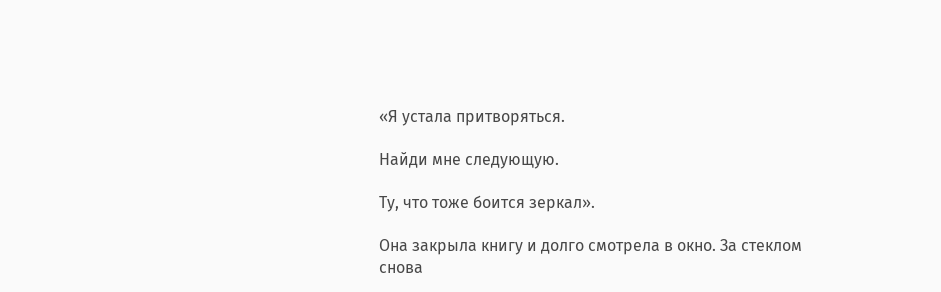«Я устала притворяться.

Найди мне следующую.

Ту, что тоже боится зеркал».

Она закрыла книгу и долго смотрела в окно. За стеклом снова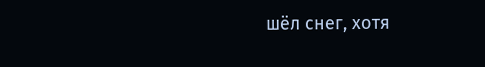шёл снег, хотя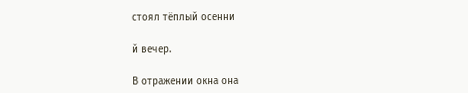стоял тёплый осенни

й вечер.

В отражении окна она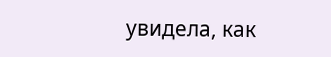увидела, как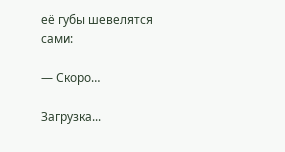её губы шевелятся сами:

— Скоро…

Загрузка...